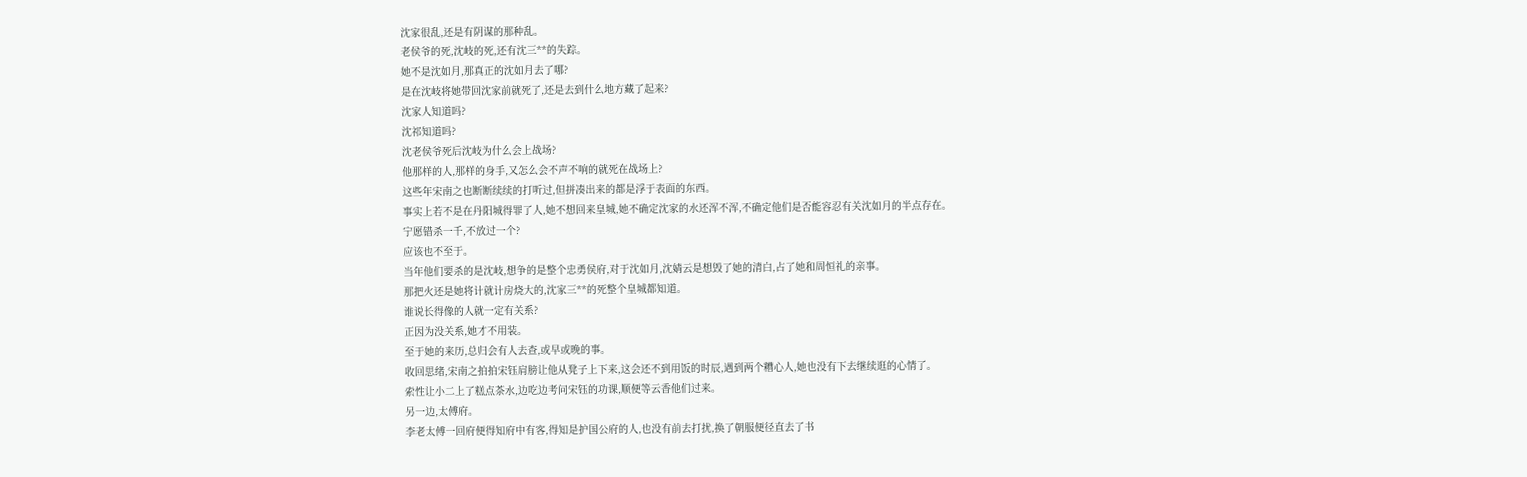沈家很乱,还是有阴谋的那种乱。
老侯爷的死,沈岐的死,还有沈三**的失踪。
她不是沈如月,那真正的沈如月去了哪?
是在沈岐将她带回沈家前就死了,还是去到什么地方藏了起来?
沈家人知道吗?
沈祁知道吗?
沈老侯爷死后沈岐为什么会上战场?
他那样的人,那样的身手,又怎么会不声不响的就死在战场上?
这些年宋南之也断断续续的打听过,但拼凑出来的都是浮于表面的东西。
事实上若不是在丹阳城得罪了人,她不想回来皇城,她不确定沈家的水还浑不浑,不确定他们是否能容忍有关沈如月的半点存在。
宁愿错杀一千,不放过一个?
应该也不至于。
当年他们要杀的是沈岐,想争的是整个忠勇侯府,对于沈如月,沈婧云是想毁了她的清白,占了她和周恒礼的亲事。
那把火还是她将计就计房烧大的,沈家三**的死整个皇城都知道。
谁说长得像的人就一定有关系?
正因为没关系,她才不用装。
至于她的来历,总归会有人去查,或早或晚的事。
收回思绪,宋南之拍拍宋钰肩膀让他从凳子上下来,这会还不到用饭的时辰,遇到两个糟心人,她也没有下去继续逛的心情了。
索性让小二上了糕点茶水,边吃边考问宋钰的功课,顺便等云香他们过来。
另一边,太傅府。
李老太傅一回府便得知府中有客,得知是护国公府的人,也没有前去打扰,换了朝服便径直去了书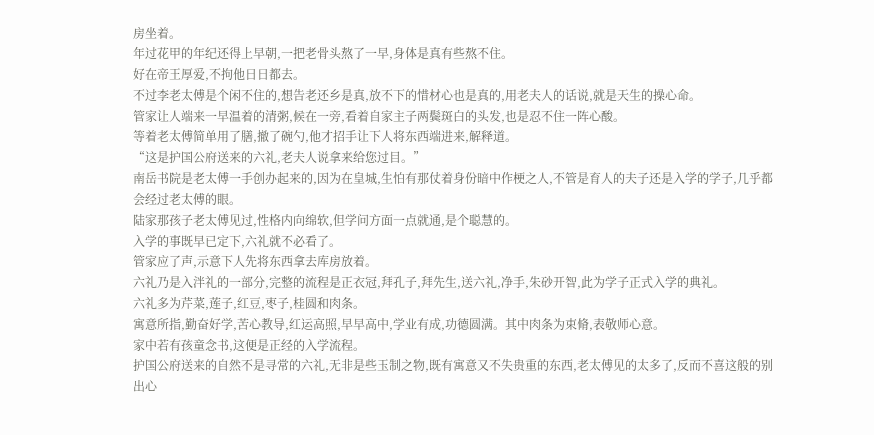房坐着。
年过花甲的年纪还得上早朝,一把老骨头熬了一早,身体是真有些熬不住。
好在帝王厚爱,不拘他日日都去。
不过李老太傅是个闲不住的,想告老还乡是真,放不下的惜材心也是真的,用老夫人的话说,就是天生的操心命。
管家让人端来一早温着的清粥,候在一旁,看着自家主子两鬓斑白的头发,也是忍不住一阵心酸。
等着老太傅简单用了膳,撤了碗勺,他才招手让下人将东西端进来,解释道。
“这是护国公府送来的六礼,老夫人说拿来给您过目。”
南岳书院是老太傅一手创办起来的,因为在皇城,生怕有那仗着身份暗中作梗之人,不管是育人的夫子还是入学的学子,几乎都会经过老太傅的眼。
陆家那孩子老太傅见过,性格内向绵软,但学问方面一点就通,是个聪慧的。
入学的事既早已定下,六礼就不必看了。
管家应了声,示意下人先将东西拿去库房放着。
六礼乃是入泮礼的一部分,完整的流程是正衣冠,拜孔子,拜先生,送六礼,净手,朱砂开智,此为学子正式入学的典礼。
六礼多为芹菜,莲子,红豆,枣子,桂圆和肉条。
寓意所指,勤奋好学,苦心教导,红运高照,早早高中,学业有成,功德圆满。其中肉条为束脩,表敬师心意。
家中若有孩童念书,这便是正经的入学流程。
护国公府送来的自然不是寻常的六礼,无非是些玉制之物,既有寓意又不失贵重的东西,老太傅见的太多了,反而不喜这般的别出心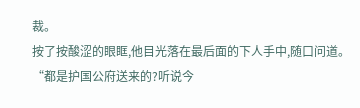裁。
按了按酸涩的眼眶,他目光落在最后面的下人手中,随口问道。
“都是护国公府送来的?听说今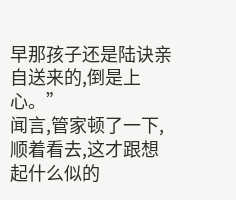早那孩子还是陆诀亲自送来的,倒是上心。”
闻言,管家顿了一下,顺着看去,这才跟想起什么似的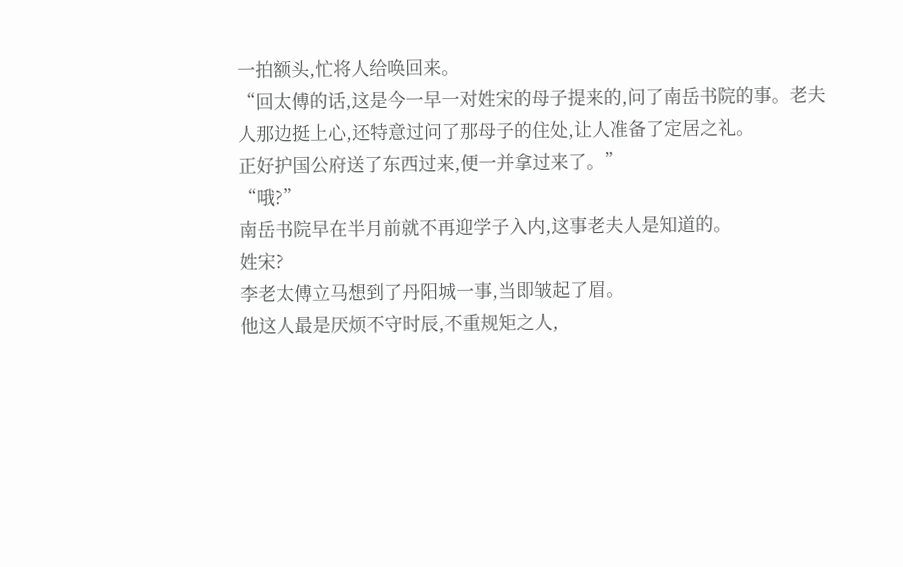一拍额头,忙将人给唤回来。
“回太傅的话,这是今一早一对姓宋的母子提来的,问了南岳书院的事。老夫人那边挺上心,还特意过问了那母子的住处,让人准备了定居之礼。
正好护国公府送了东西过来,便一并拿过来了。”
“哦?”
南岳书院早在半月前就不再迎学子入内,这事老夫人是知道的。
姓宋?
李老太傅立马想到了丹阳城一事,当即皱起了眉。
他这人最是厌烦不守时辰,不重规矩之人,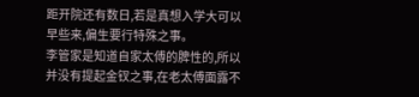距开院还有数日,若是真想入学大可以早些来,偏生要行特殊之事。
李管家是知道自家太傅的脾性的,所以并没有提起金钗之事,在老太傅面露不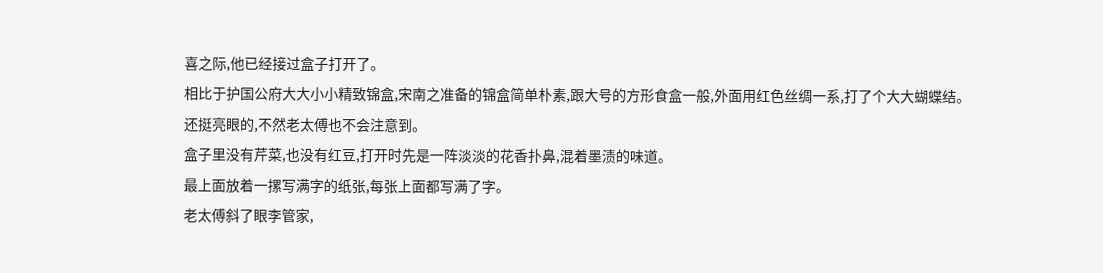喜之际,他已经接过盒子打开了。
相比于护国公府大大小小精致锦盒,宋南之准备的锦盒简单朴素,跟大号的方形食盒一般,外面用红色丝绸一系,打了个大大蝴蝶结。
还挺亮眼的,不然老太傅也不会注意到。
盒子里没有芹菜,也没有红豆,打开时先是一阵淡淡的花香扑鼻,混着墨渍的味道。
最上面放着一摞写满字的纸张,每张上面都写满了字。
老太傅斜了眼李管家,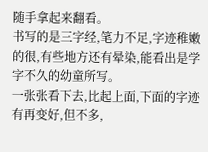随手拿起来翻看。
书写的是三字经,笔力不足,字迹稚嫩的很,有些地方还有晕染,能看出是学字不久的幼童所写。
一张张看下去,比起上面,下面的字迹有再变好,但不多,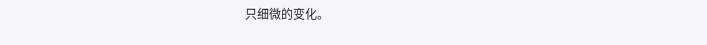只细微的变化。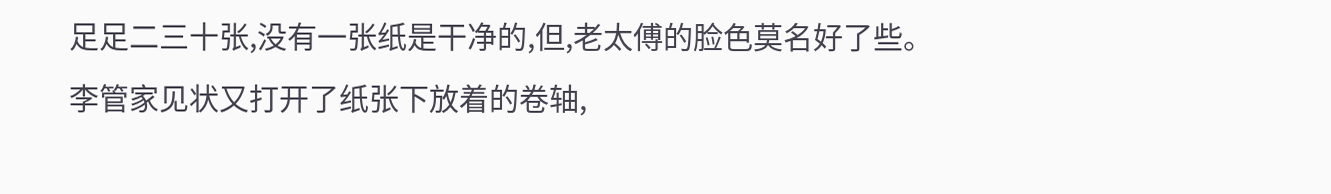足足二三十张,没有一张纸是干净的,但,老太傅的脸色莫名好了些。
李管家见状又打开了纸张下放着的卷轴,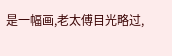是一幅画,老太傅目光略过,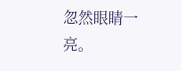忽然眼睛一亮。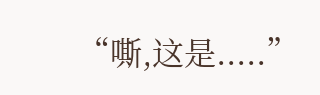“嘶,这是.....”